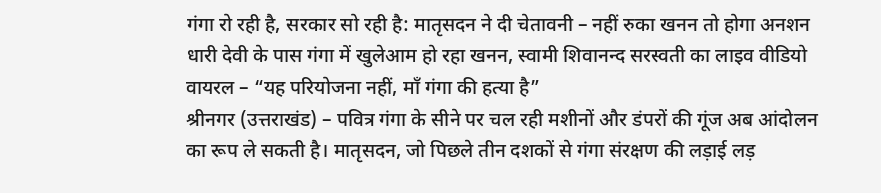गंगा रो रही है, सरकार सो रही है: मातृसदन ने दी चेतावनी – नहीं रुका खनन तो होगा अनशन
धारी देवी के पास गंगा में खुलेआम हो रहा खनन, स्वामी शिवानन्द सरस्वती का लाइव वीडियो वायरल – “यह परियोजना नहीं, माँ गंगा की हत्या है”
श्रीनगर (उत्तराखंड) – पवित्र गंगा के सीने पर चल रही मशीनों और डंपरों की गूंज अब आंदोलन का रूप ले सकती है। मातृसदन, जो पिछले तीन दशकों से गंगा संरक्षण की लड़ाई लड़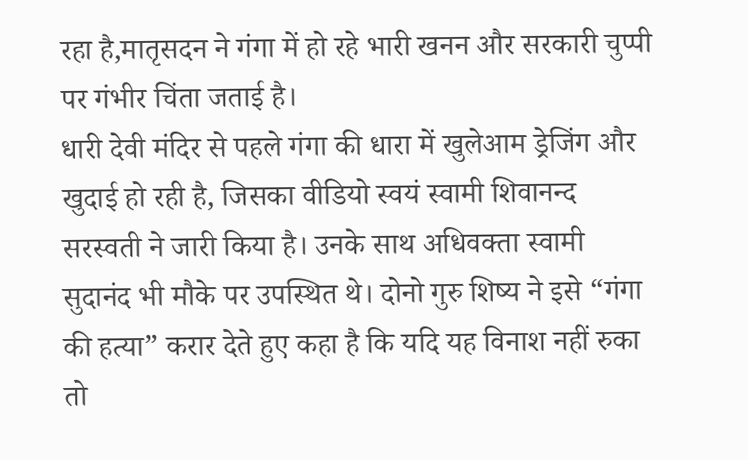रहा है,मातृसदन ने गंगा में हो रहे भारी खनन और सरकारी चुप्पी पर गंभीर चिंता जताई है।
धारी देवी मंदिर से पहले गंगा की धारा में खुलेआम ड्रेजिंग और खुदाई हो रही है, जिसका वीडियो स्वयं स्वामी शिवानन्द सरस्वती ने जारी किया है। उनके साथ अधिवक्ता स्वामी सुदानंद भी मौके पर उपस्थित थे। दोनो गुरु शिष्य ने इसे “गंगा की हत्या” करार देते हुए कहा है कि यदि यह विनाश नहीं रुका तो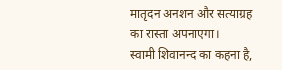मातृदन अनशन और सत्याग्रह का रास्ता अपनाएगा।
स्वामी शिवानन्द का कहना है,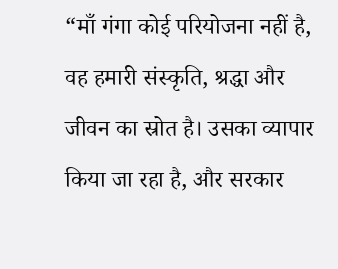“माँ गंगा कोई परियोजना नहीं है, वह हमारी संस्कृति, श्रद्धा और जीवन का स्रोत है। उसका व्यापार किया जा रहा है, और सरकार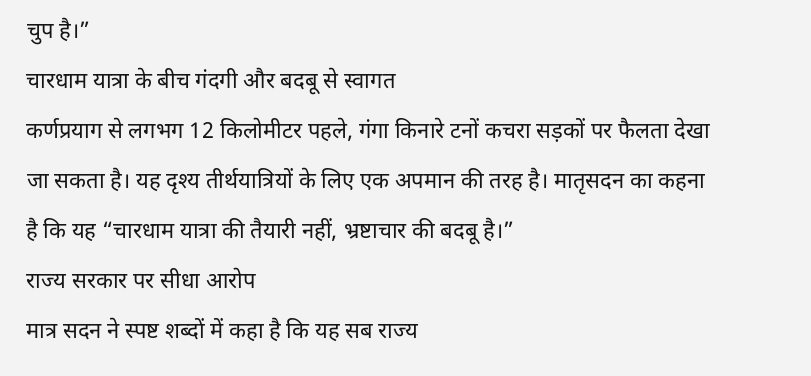चुप है।”
चारधाम यात्रा के बीच गंदगी और बदबू से स्वागत
कर्णप्रयाग से लगभग 12 किलोमीटर पहले, गंगा किनारे टनों कचरा सड़कों पर फैलता देखा जा सकता है। यह दृश्य तीर्थयात्रियों के लिए एक अपमान की तरह है। मातृसदन का कहना है कि यह “चारधाम यात्रा की तैयारी नहीं, भ्रष्टाचार की बदबू है।”
राज्य सरकार पर सीधा आरोप
मात्र सदन ने स्पष्ट शब्दों में कहा है कि यह सब राज्य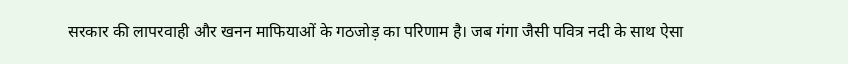सरकार की लापरवाही और खनन माफियाओं के गठजोड़ का परिणाम है। जब गंगा जैसी पवित्र नदी के साथ ऐसा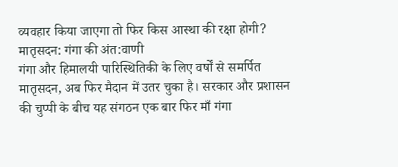व्यवहार किया जाएगा तो फिर किस आस्था की रक्षा होगी?
मातृसदन: गंगा की अंत:वाणी
गंगा और हिमालयी पारिस्थितिकी के लिए वर्षों से समर्पित मातृसदन, अब फिर मैदान में उतर चुका है। सरकार और प्रशासन की चुप्पी के बीच यह संगठन एक बार फिर माँ गंगा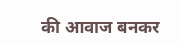की आवाज बनकर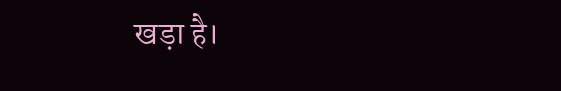खड़ा है।